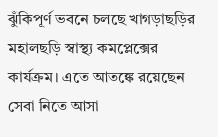ঝুঁকিপূর্ণ ভবনে চলছে খাগড়াছড়ির মহালছড়ি স্বাস্থ্য কমপ্লেক্সের কার্যক্রম। এতে আতঙ্কে রয়েছেন সেবা নিতে আসা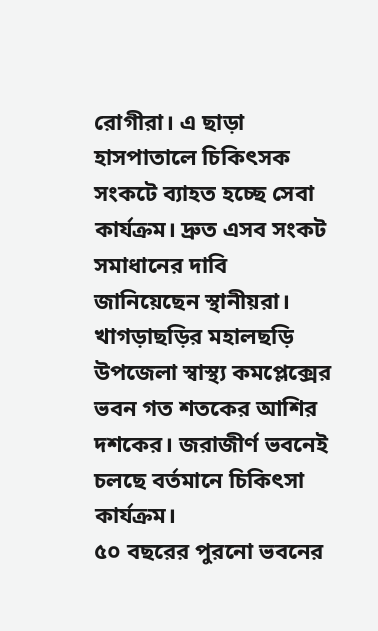রোগীরা। এ ছাড়া হাসপাতালে চিকিৎসক সংকটে ব্যাহত হচ্ছে সেবা কার্যক্রম। দ্রুত এসব সংকট সমাধানের দাবি জানিয়েছেন স্থানীয়রা।
খাগড়াছড়ির মহালছড়ি উপজেলা স্বাস্থ্য কমপ্লেক্সের ভবন গত শতকের আশির দশকের। জরাজীর্ণ ভবনেই চলছে বর্তমানে চিকিৎসা কার্যক্রম।
৫০ বছরের পুরনো ভবনের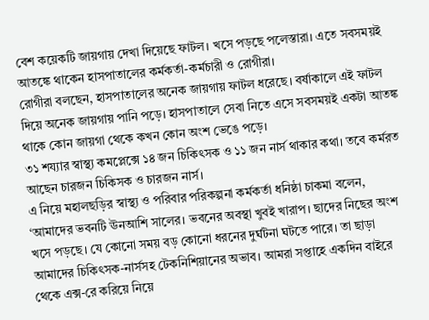বেশ কয়েকটি জায়গায় দেখা দিয়েছে ফাটল। খসে পড়ছে পলেস্তারা। এতে সবসময়ই আতঙ্কে থাকেন হাসপাতালের কর্মকর্তা-কর্মচারী ও রোগীরা।
রোগীরা বলছেন, হাসপাতালের অনেক জায়গায় ফাটল ধরেছে। বর্ষাকালে এই ফাটল দিয়ে অনেক জায়গায় পানি পড়ে। হাসপাতালে সেবা নিতে এসে সবসময়ই একটা আতঙ্ক থাকে কোন জায়গা থেকে কখন কোন অংশ ভেঙে পড়ে।
৩১ শয্যার স্বাস্থ্য কমপ্লেক্সে ১৪ জন চিকিৎসক ও ১১ জন নার্স থাকার কথা। তবে কর্মরত আছেন চারজন চিকিসক ও চারজন নার্স।
এ নিয়ে মহালছড়ির স্বাস্থ্য ও পরিবার পরিকল্পনা কর্মকর্তা ধনিষ্ঠা চাকমা বলেন, ‘আমাদের ভবনটি ঊনআশি সালের। ভবনের অবস্থা খুবই খারাপ। ছাদের নিছের অংশ খসে পড়ছে। যে কোনো সময় বড় কোনো ধরনের দুর্ঘটনা ঘটতে পারে। তা ছাড়া আমাদের চিকিৎসক-নার্সসহ টেকনিশিয়ানের অভাব। আমরা সপ্তাহে একদিন বাইরে থেকে এক্স-রে করিয়ে নিয়ে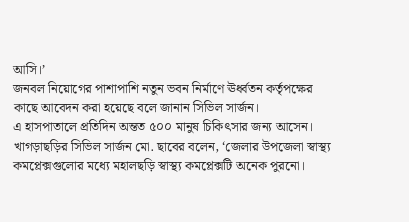আসি।’
জনবল নিয়োগের পাশাপাশি নতুন ভবন নির্মাণে ঊর্ধ্বতন কর্তৃপক্ষের কাছে আবেদন করা হয়েছে বলে জানান সিভিল সার্জন।
এ হাসপাতালে প্রতিদিন অন্তত ৫০০ মানুষ চিকিৎসার জন্য আসেন।
খাগড়াছড়ির সিভিল সার্জন মো. ছাবের বলেন, ‘জেলার উপজেলা স্বাস্থ্য কমপ্লেক্সগুলোর মধ্যে মহালছড়ি স্বাস্থ্য কমপ্লেক্সটি অনেক পুরনো।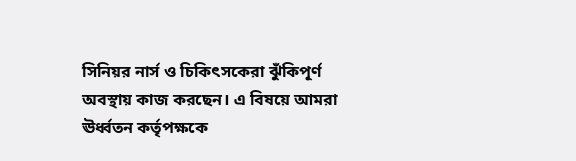সিনিয়র নার্স ও চিকিৎসকেরা ঝুঁকিপূর্ণ অবস্থায় কাজ করছেন। এ বিষয়ে আমরা ঊর্ধ্বতন কর্তৃপক্ষকে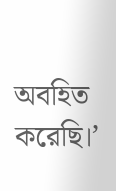অবহিত করেছি।’